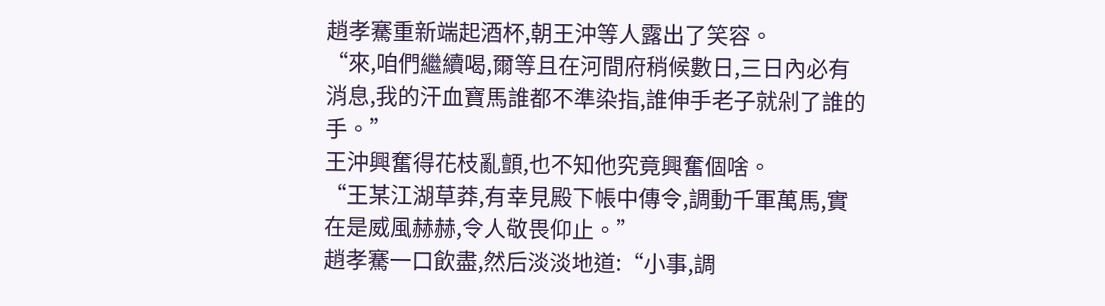趙孝騫重新端起酒杯,朝王沖等人露出了笑容。
“來,咱們繼續喝,爾等且在河間府稍候數日,三日內必有消息,我的汗血寶馬誰都不準染指,誰伸手老子就剁了誰的手。”
王沖興奮得花枝亂顫,也不知他究竟興奮個啥。
“王某江湖草莽,有幸見殿下帳中傳令,調動千軍萬馬,實在是威風赫赫,令人敬畏仰止。”
趙孝騫一口飲盡,然后淡淡地道:“小事,調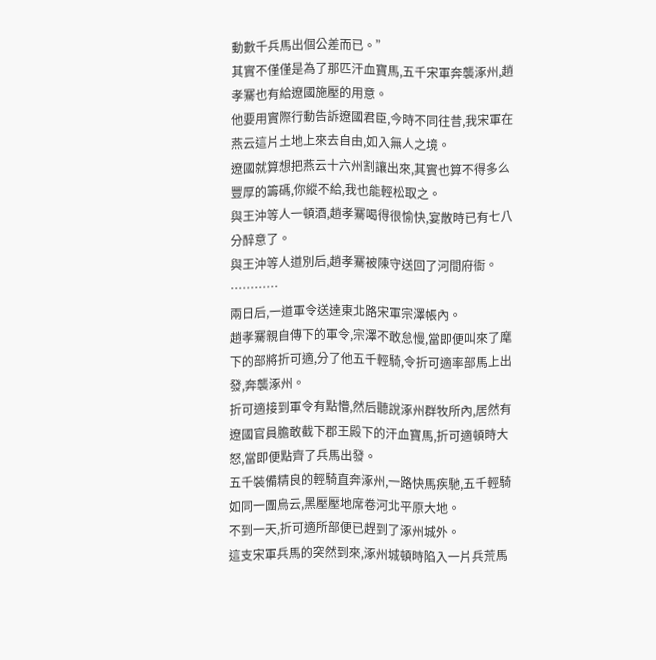動數千兵馬出個公差而已。”
其實不僅僅是為了那匹汗血寶馬,五千宋軍奔襲涿州,趙孝騫也有給遼國施壓的用意。
他要用實際行動告訴遼國君臣,今時不同往昔,我宋軍在燕云這片土地上來去自由,如入無人之境。
遼國就算想把燕云十六州割讓出來,其實也算不得多么豐厚的籌碼,你縱不給,我也能輕松取之。
與王沖等人一頓酒,趙孝騫喝得很愉快,宴散時已有七八分醉意了。
與王沖等人道別后,趙孝騫被陳守送回了河間府衙。
…………
兩日后,一道軍令送達東北路宋軍宗澤帳內。
趙孝騫親自傳下的軍令,宗澤不敢怠慢,當即便叫來了麾下的部將折可適,分了他五千輕騎,令折可適率部馬上出發,奔襲涿州。
折可適接到軍令有點懵,然后聽說涿州群牧所內,居然有遼國官員膽敢截下郡王殿下的汗血寶馬,折可適頓時大怒,當即便點齊了兵馬出發。
五千裝備精良的輕騎直奔涿州,一路快馬疾馳,五千輕騎如同一團烏云,黑壓壓地席卷河北平原大地。
不到一天,折可適所部便已趕到了涿州城外。
這支宋軍兵馬的突然到來,涿州城頓時陷入一片兵荒馬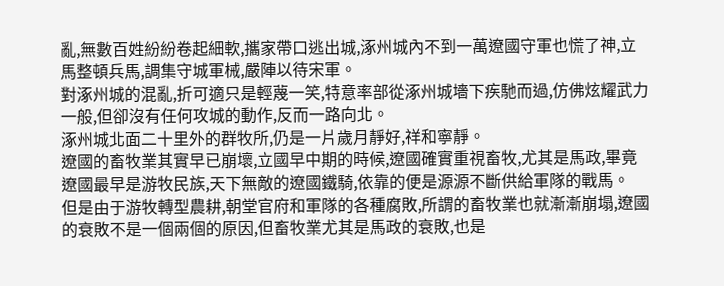亂,無數百姓紛紛卷起細軟,攜家帶口逃出城,涿州城內不到一萬遼國守軍也慌了神,立馬整頓兵馬,調集守城軍械,嚴陣以待宋軍。
對涿州城的混亂,折可適只是輕蔑一笑,特意率部從涿州城墻下疾馳而過,仿佛炫耀武力一般,但卻沒有任何攻城的動作,反而一路向北。
涿州城北面二十里外的群牧所,仍是一片歲月靜好,祥和寧靜。
遼國的畜牧業其實早已崩壞,立國早中期的時候,遼國確實重視畜牧,尤其是馬政,畢竟遼國最早是游牧民族,天下無敵的遼國鐵騎,依靠的便是源源不斷供給軍隊的戰馬。
但是由于游牧轉型農耕,朝堂官府和軍隊的各種腐敗,所謂的畜牧業也就漸漸崩塌,遼國的衰敗不是一個兩個的原因,但畜牧業尤其是馬政的衰敗,也是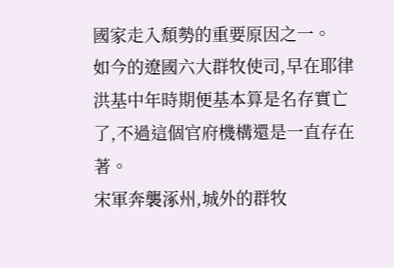國家走入頹勢的重要原因之一。
如今的遼國六大群牧使司,早在耶律洪基中年時期便基本算是名存實亡了,不過這個官府機構還是一直存在著。
宋軍奔襲涿州,城外的群牧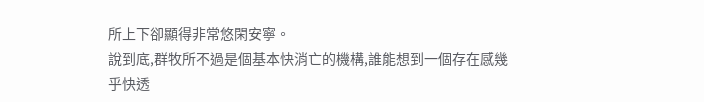所上下卻顯得非常悠閑安寧。
說到底,群牧所不過是個基本快消亡的機構,誰能想到一個存在感幾乎快透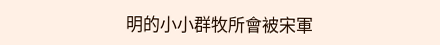明的小小群牧所會被宋軍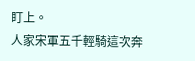盯上。
人家宋軍五千輕騎這次奔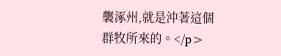襲涿州,就是沖著這個群牧所來的。</p>